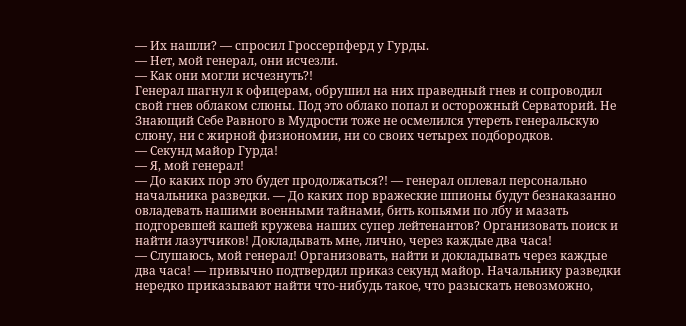— Их нашли? — спросил Гроссерпферд у Гурды.
— Нет, мой генерал, они исчезли.
— Как они могли исчезнуть?!
Генерал шагнул к офицерам, обрушил на них праведный гнев и сопроводил свой гнев облаком слюны. Под это облако попал и осторожный Серваторий. Не Знающий Себе Равного в Мудрости тоже не осмелился утереть генеральскую слюну, ни с жирной физиономии, ни со своих четырех подбородков.
— Секунд майор Гурда!
— Я, мой генерал!
— До каких пор это будет продолжаться?! — генерал оплевал персонально начальника разведки. — До каких пор вражеские шпионы будут безнаказанно овладевать нашими военными тайнами, бить копьями по лбу и мазать подгоревшей кашей кружева наших супер лейтенантов? Организовать поиск и найти лазутчиков! Докладывать мне, лично, через каждые два часа!
— Слушаюсь, мой генерал! Организовать, найти и докладывать через каждые два часа! — привычно подтвердил приказ секунд майор. Начальнику разведки нередко приказывают найти что-нибудь такое, что разыскать невозможно,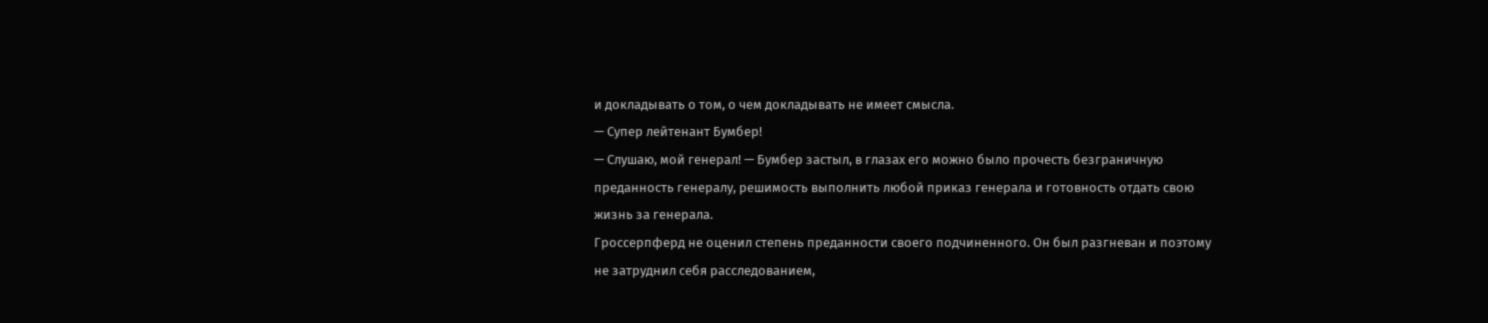и докладывать о том, о чем докладывать не имеет смысла.
— Супер лейтенант Бумбер!
— Слушаю, мой генерал! — Бумбер застыл, в глазах его можно было прочесть безграничную преданность генералу, решимость выполнить любой приказ генерала и готовность отдать свою жизнь за генерала.
Гроссерпферд не оценил степень преданности своего подчиненного. Он был разгневан и поэтому не затруднил себя расследованием,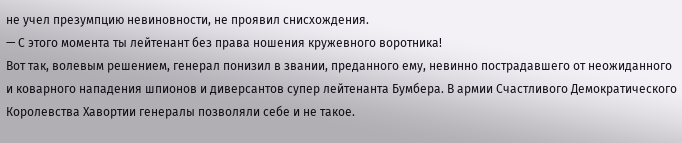не учел презумпцию невиновности, не проявил снисхождения.
— С этого момента ты лейтенант без права ношения кружевного воротника!
Вот так, волевым решением, генерал понизил в звании, преданного ему, невинно пострадавшего от неожиданного и коварного нападения шпионов и диверсантов супер лейтенанта Бумбера. В армии Счастливого Демократического Королевства Хавортии генералы позволяли себе и не такое.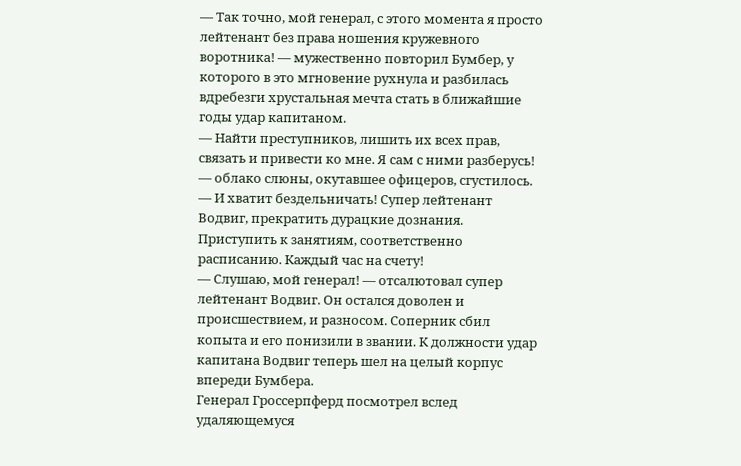— Так точно, мой генерал, с этого момента я просто лейтенант без права ношения кружевного воротника! — мужественно повторил Бумбер, у которого в это мгновение рухнула и разбилась вдребезги хрустальная мечта стать в ближайшие годы удар капитаном.
— Найти преступников, лишить их всех прав, связать и привести ко мне. Я сам с ними разберусь! — облако слюны, окутавшее офицеров, сгустилось. — И хватит бездельничать! Супер лейтенант Водвиг, прекратить дурацкие дознания. Приступить к занятиям, соответственно расписанию. Каждый час на счету!
— Слушаю, мой генерал! — отсалютовал супер лейтенант Водвиг. Он остался доволен и происшествием, и разносом. Соперник сбил копыта и его понизили в звании. К должности удар капитана Водвиг теперь шел на целый корпус впереди Бумбера.
Генерал Гроссерпферд посмотрел вслед удаляющемуся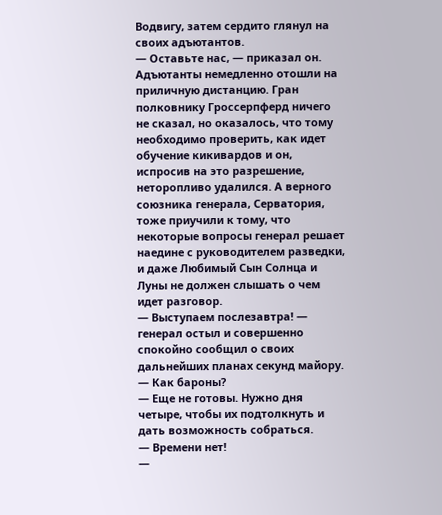Водвигу, затем сердито глянул на своих адъютантов.
— Оставьте нас, — приказал он.
Адъютанты немедленно отошли на приличную дистанцию. Гран полковнику Гроссерпферд ничего не сказал, но оказалось, что тому необходимо проверить, как идет обучение кикивардов и он, испросив на это разрешение, неторопливо удалился. А верного союзника генерала, Серватория, тоже приучили к тому, что некоторые вопросы генерал решает наедине с руководителем разведки, и даже Любимый Сын Солнца и Луны не должен слышать о чем идет разговор.
— Выступаем послезавтра! — генерал остыл и совершенно спокойно сообщил о своих дальнейших планах секунд майору. — Как бароны?
— Еще не готовы. Нужно дня четыре, чтобы их подтолкнуть и дать возможность собраться.
— Времени нет!
—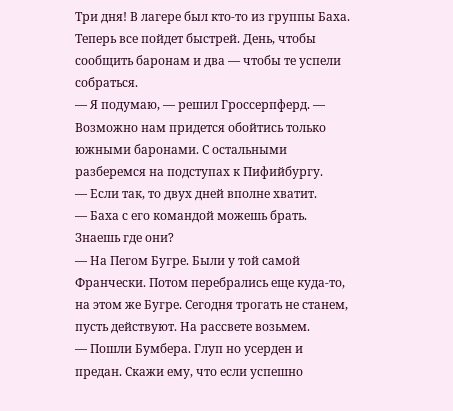Три дня! В лагере был кто-то из группы Баха. Теперь все пойдет быстрей. День, чтобы сообщить баронам и два — чтобы те успели собраться.
— Я подумаю, — решил Гроссерпферд. — Возможно нам придется обойтись только южными баронами. С остальными разберемся на подступах к Пифийбургу.
— Если так, то двух дней вполне хватит.
— Баха с его командой можешь брать. Знаешь где они?
— На Пегом Бугре. Были у той самой Франчески. Потом перебрались еще куда-то, на этом же Бугре. Сегодня трогать не станем, пусть действуют. На рассвете возьмем.
— Пошли Бумбера. Глуп но усерден и предан. Скажи ему, что если успешно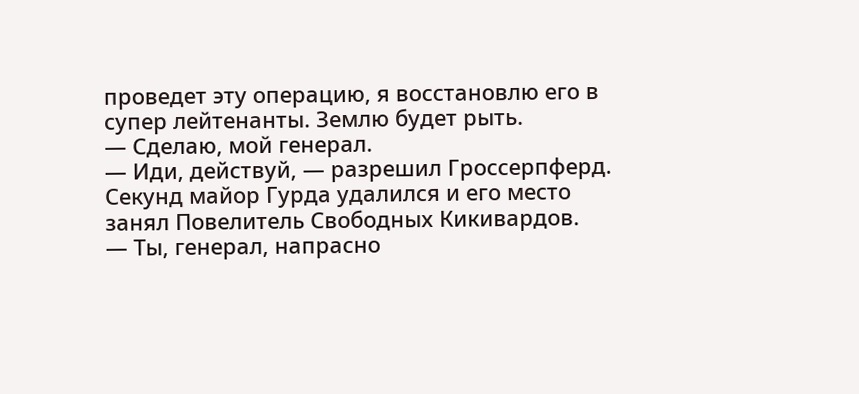проведет эту операцию, я восстановлю его в супер лейтенанты. Землю будет рыть.
— Сделаю, мой генерал.
— Иди, действуй, — разрешил Гроссерпферд.
Секунд майор Гурда удалился и его место занял Повелитель Свободных Кикивардов.
— Ты, генерал, напрасно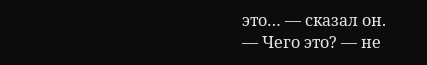это… — сказал он.
— Чего это? — не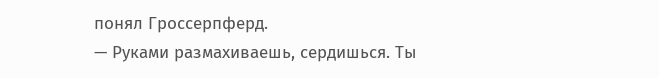понял Гроссерпферд.
— Руками размахиваешь, сердишься. Ты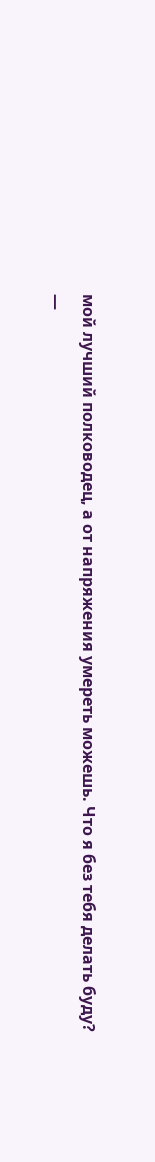мой лучший полководец, а от напряжения умереть можешь. Что я без тебя делать буду?
—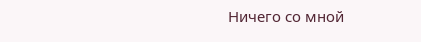Ничего со мной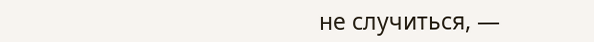не случиться, —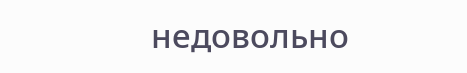недовольно